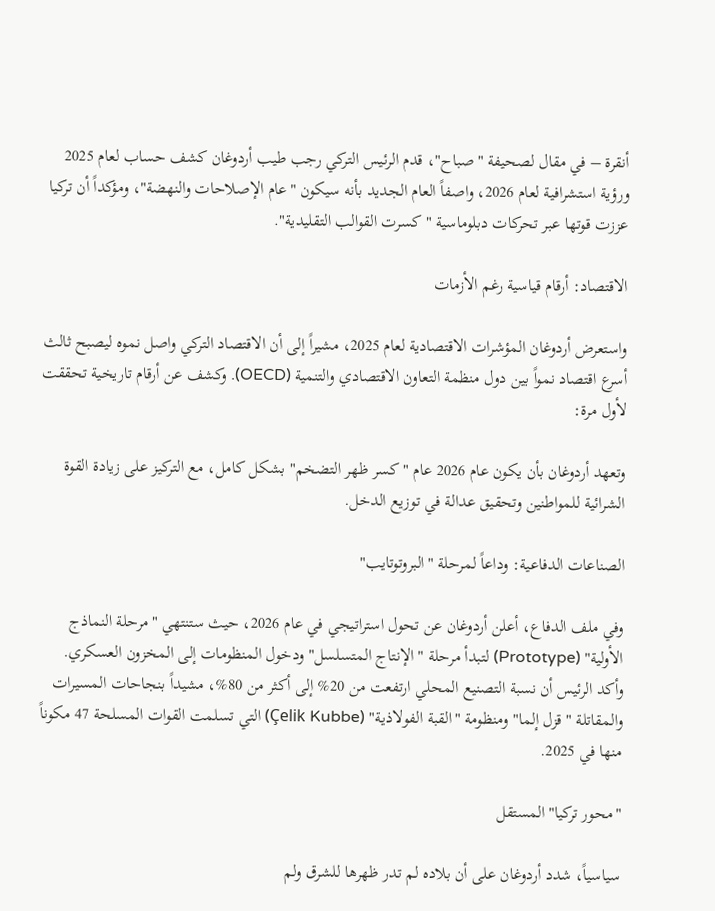أنقرة – في مقال لصحيفة "صباح"، قدم الرئيس التركي رجب طيب أردوغان كشف حساب لعام 2025 ورؤية استشرافية لعام 2026، واصفاً العام الجديد بأنه سيكون "عام الإصلاحات والنهضة"، ومؤكداً أن تركيا عززت قوتها عبر تحركات دبلوماسية "كسرت القوالب التقليدية".

الاقتصاد: أرقام قياسية رغم الأزمات

واستعرض أردوغان المؤشرات الاقتصادية لعام 2025، مشيراً إلى أن الاقتصاد التركي واصل نموه ليصبح ثالث أسرع اقتصاد نمواً بين دول منظمة التعاون الاقتصادي والتنمية (OECD). وكشف عن أرقام تاريخية تحققت لأول مرة:

وتعهد أردوغان بأن يكون عام 2026 عام "كسر ظهر التضخم" بشكل كامل، مع التركيز على زيادة القوة الشرائية للمواطنين وتحقيق عدالة في توزيع الدخل.

الصناعات الدفاعية: وداعاً لمرحلة "البروتوتايب"

وفي ملف الدفاع، أعلن أردوغان عن تحول استراتيجي في عام 2026، حيث ستنتهي "مرحلة النماذج الأولية" (Prototype) لتبدأ مرحلة "الإنتاج المتسلسل" ودخول المنظومات إلى المخزون العسكري. وأكد الرئيس أن نسبة التصنيع المحلي ارتفعت من 20% إلى أكثر من 80%، مشيداً بنجاحات المسيرات والمقاتلة "قزل إلما" ومنظومة "القبة الفولاذية" (Çelik Kubbe) التي تسلمت القوات المسلحة 47 مكوناً منها في 2025.

"محور تركيا" المستقل

سياسياً، شدد أردوغان على أن بلاده لم تدر ظهرها للشرق ولم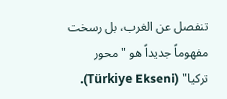تنفصل عن الغرب، بل رسخت مفهوماً جديداً هو "محور تركيا" (Türkiye Ekseni).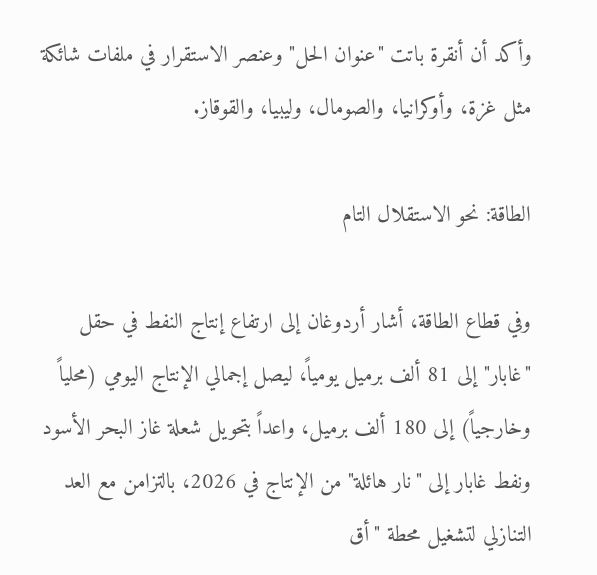وأكد أن أنقرة باتت "عنوان الحل" وعنصر الاستقرار في ملفات شائكة مثل غزة، وأوكرانيا، والصومال، وليبيا، والقوقاز.

الطاقة: نحو الاستقلال التام

وفي قطاع الطاقة، أشار أردوغان إلى ارتفاع إنتاج النفط في حقل "غابار" إلى 81 ألف برميل يومياً، ليصل إجمالي الإنتاج اليومي (محلياً وخارجياً) إلى 180 ألف برميل، واعداً بتحويل شعلة غاز البحر الأسود ونفط غابار إلى "نار هائلة" من الإنتاج في 2026، بالتزامن مع العد التنازلي لتشغيل محطة "أق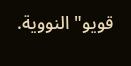قويو" النووية.